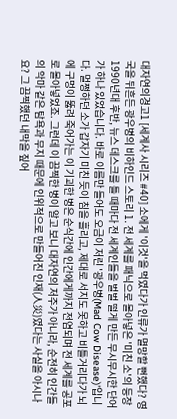대자연의경고1 [세계사 시리즈 #40] 소에게 '이것'을 먹였다가 인류가 멸망할 뻔했다? 영국을 뒤흔든 광우병의 비하인드 스토리 1. 전 세계를 패닉으로 몰아넣은 '미친 소'의 등장1990년대 후반, 뉴스 데스크를 틀 때마다 전 세계인들을 벌벌 떨게 만든 무시무시한 단어가 하나 있었습니다. 바로 이름만 들어도 오금이 저린 '광우병(Mad Cow Disease)'입니다. 멀쩡하던 소가 갑자기 미친 듯이 침을 흘리고, 제대로 서지도 못하고 비틀거리다가 뇌에 구멍이 뚫려 죽어가는 이 기괴한 병은 순식간에 인간에게까지 전염되며 전 세계를 공포로 몰아넣었죠. 그런데 이 끔찍한 병이 알고 보니 대자연의 저주가 아니라, 순전히 인간들의 악마 같은 탐욕과 무지 때문에 인위적으로 만들어진 인재(人災)였다는 사실을 아시나요? 그 끔찍했던 내막을 짚어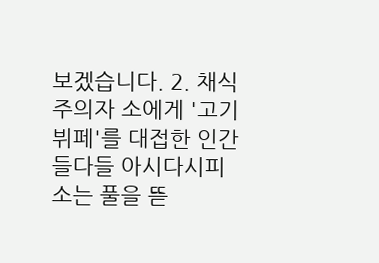보겠습니다. 2. 채식주의자 소에게 '고기 뷔페'를 대접한 인간들다들 아시다시피 소는 풀을 뜯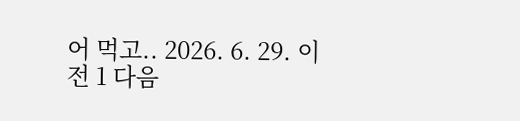어 먹고.. 2026. 6. 29. 이전 1 다음